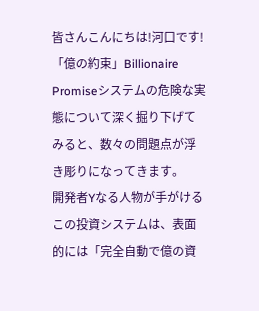皆さんこんにちは!河口です!
「億の約束」Billionaire Promiseシステムの危険な実態について深く掘り下げてみると、数々の問題点が浮き彫りになってきます。
開発者Yなる人物が手がけるこの投資システムは、表面的には「完全自動で億の資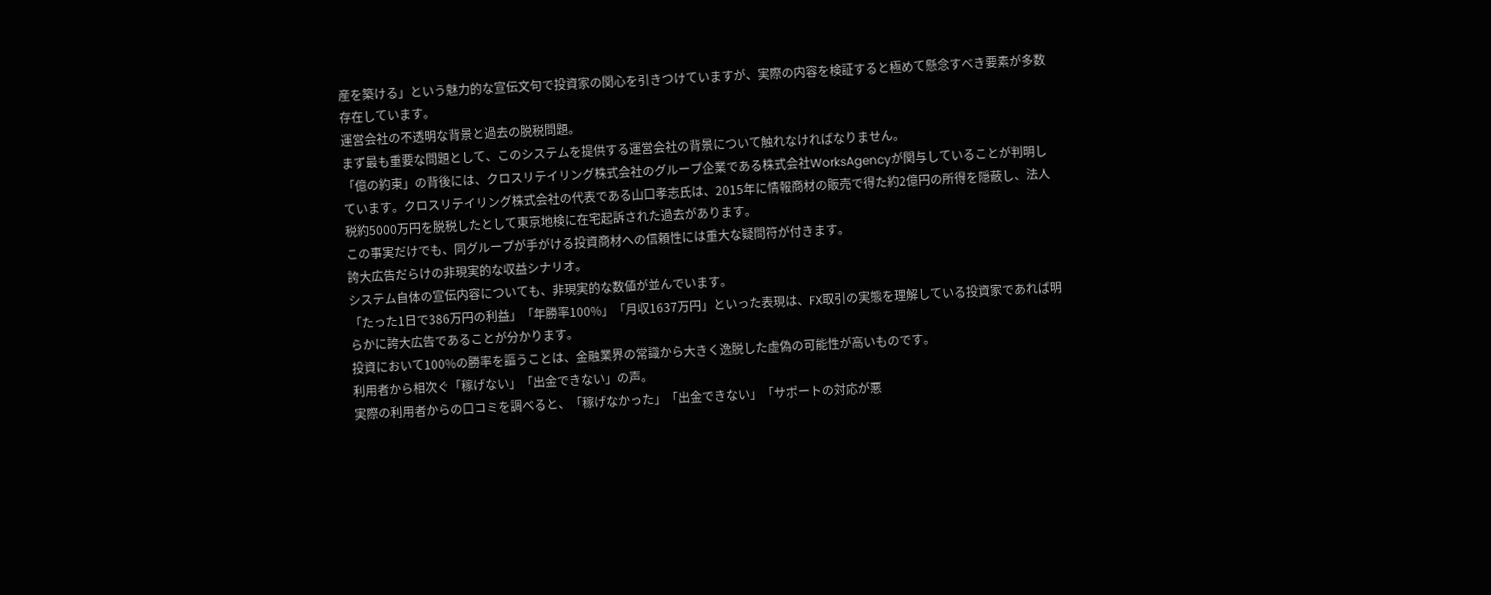産を築ける」という魅力的な宣伝文句で投資家の関心を引きつけていますが、実際の内容を検証すると極めて懸念すべき要素が多数存在しています。
運営会社の不透明な背景と過去の脱税問題。
まず最も重要な問題として、このシステムを提供する運営会社の背景について触れなければなりません。
「億の約束」の背後には、クロスリテイリング株式会社のグループ企業である株式会社WorksAgencyが関与していることが判明しています。クロスリテイリング株式会社の代表である山口孝志氏は、2015年に情報商材の販売で得た約2億円の所得を隠蔽し、法人税約5000万円を脱税したとして東京地検に在宅起訴された過去があります。
この事実だけでも、同グループが手がける投資商材への信頼性には重大な疑問符が付きます。
誇大広告だらけの非現実的な収益シナリオ。
システム自体の宣伝内容についても、非現実的な数値が並んでいます。
「たった1日で386万円の利益」「年勝率100%」「月収1637万円」といった表現は、FX取引の実態を理解している投資家であれば明らかに誇大広告であることが分かります。
投資において100%の勝率を謳うことは、金融業界の常識から大きく逸脱した虚偽の可能性が高いものです。
利用者から相次ぐ「稼げない」「出金できない」の声。
実際の利用者からの口コミを調べると、「稼げなかった」「出金できない」「サポートの対応が悪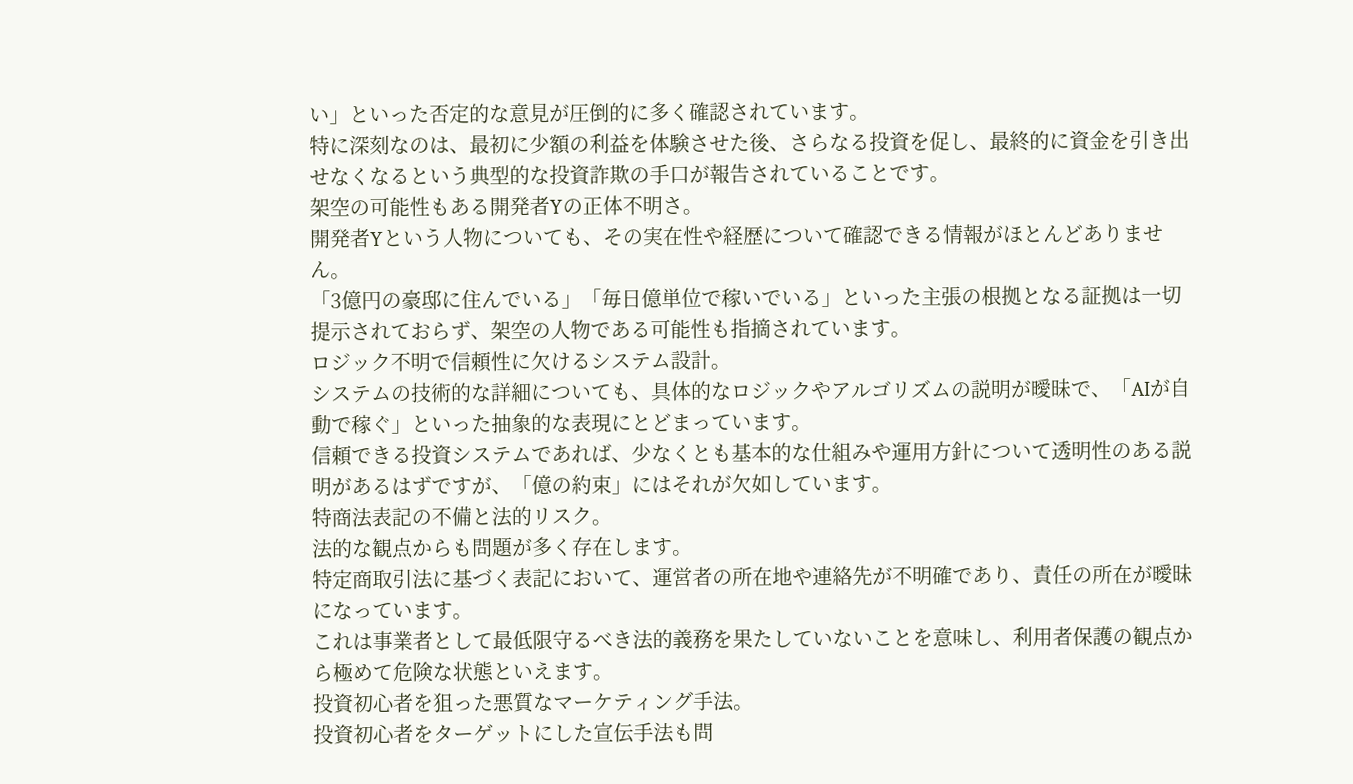い」といった否定的な意見が圧倒的に多く確認されています。
特に深刻なのは、最初に少額の利益を体験させた後、さらなる投資を促し、最終的に資金を引き出せなくなるという典型的な投資詐欺の手口が報告されていることです。
架空の可能性もある開発者Yの正体不明さ。
開発者Yという人物についても、その実在性や経歴について確認できる情報がほとんどありません。
「3億円の豪邸に住んでいる」「毎日億単位で稼いでいる」といった主張の根拠となる証拠は一切提示されておらず、架空の人物である可能性も指摘されています。
ロジック不明で信頼性に欠けるシステム設計。
システムの技術的な詳細についても、具体的なロジックやアルゴリズムの説明が曖昧で、「AIが自動で稼ぐ」といった抽象的な表現にとどまっています。
信頼できる投資システムであれば、少なくとも基本的な仕組みや運用方針について透明性のある説明があるはずですが、「億の約束」にはそれが欠如しています。
特商法表記の不備と法的リスク。
法的な観点からも問題が多く存在します。
特定商取引法に基づく表記において、運営者の所在地や連絡先が不明確であり、責任の所在が曖昧になっています。
これは事業者として最低限守るべき法的義務を果たしていないことを意味し、利用者保護の観点から極めて危険な状態といえます。
投資初心者を狙った悪質なマーケティング手法。
投資初心者をターゲットにした宣伝手法も問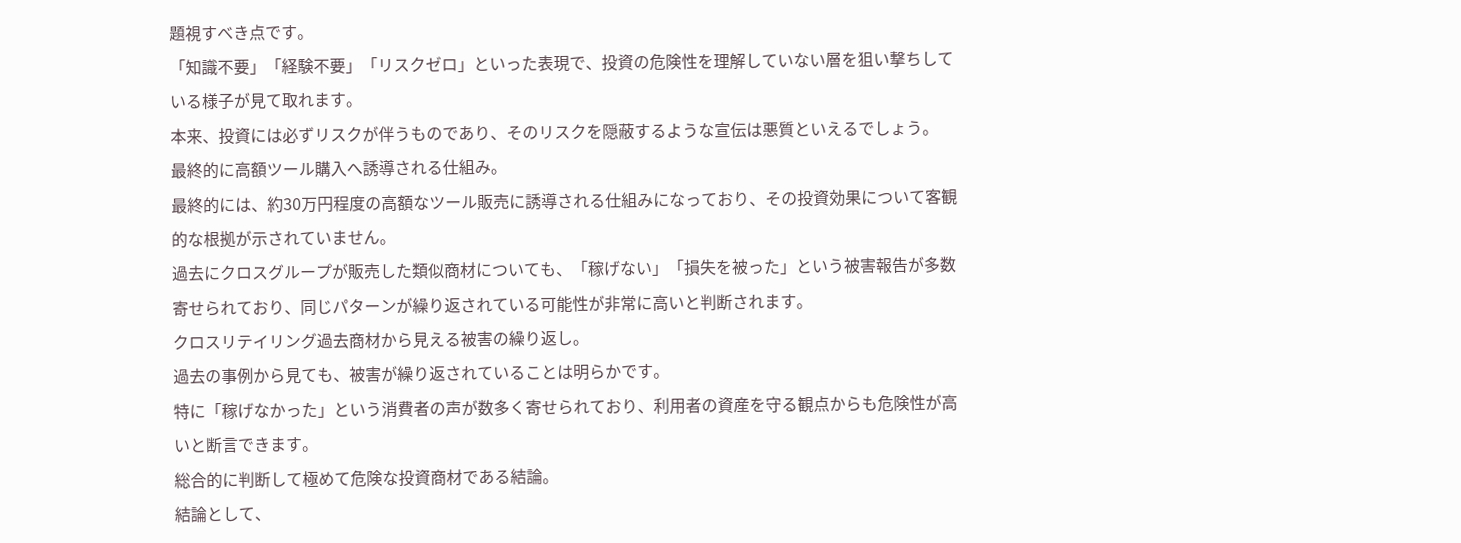題視すべき点です。
「知識不要」「経験不要」「リスクゼロ」といった表現で、投資の危険性を理解していない層を狙い撃ちしている様子が見て取れます。
本来、投資には必ずリスクが伴うものであり、そのリスクを隠蔽するような宣伝は悪質といえるでしょう。
最終的に高額ツール購入へ誘導される仕組み。
最終的には、約30万円程度の高額なツール販売に誘導される仕組みになっており、その投資効果について客観的な根拠が示されていません。
過去にクロスグループが販売した類似商材についても、「稼げない」「損失を被った」という被害報告が多数寄せられており、同じパターンが繰り返されている可能性が非常に高いと判断されます。
クロスリテイリング過去商材から見える被害の繰り返し。
過去の事例から見ても、被害が繰り返されていることは明らかです。
特に「稼げなかった」という消費者の声が数多く寄せられており、利用者の資産を守る観点からも危険性が高いと断言できます。
総合的に判断して極めて危険な投資商材である結論。
結論として、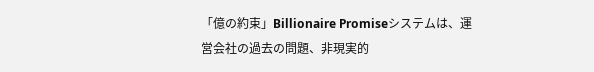「億の約束」Billionaire Promiseシステムは、運営会社の過去の問題、非現実的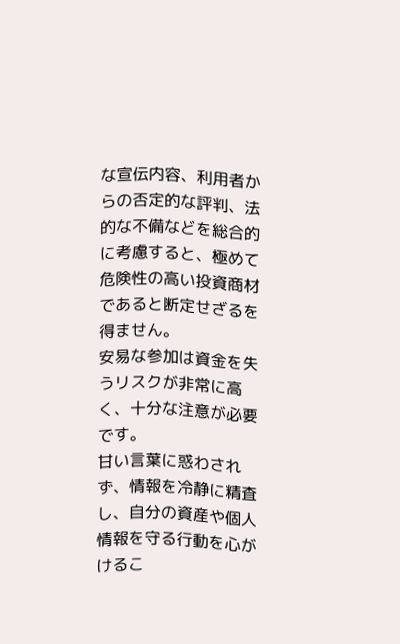な宣伝内容、利用者からの否定的な評判、法的な不備などを総合的に考慮すると、極めて危険性の高い投資商材であると断定せざるを得ません。
安易な参加は資金を失うリスクが非常に高く、十分な注意が必要です。
甘い言葉に惑わされず、情報を冷静に精査し、自分の資産や個人情報を守る行動を心がけるこ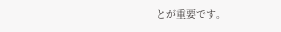とが重要です。